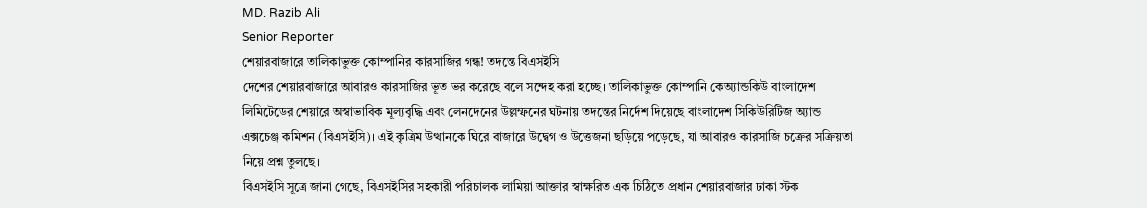MD. Razib Ali
Senior Reporter
শেয়ারবাজারে তালিকাভুক্ত কোম্পানির কারসাজির গন্ধ! তদন্তে বিএসইসি
দেশের শেয়ারবাজারে আবারও কারসাজির ভূত ভর করেছে বলে সন্দেহ করা হচ্ছে। তালিকাভুক্ত কোম্পানি কেঅ্যান্ডকিউ বাংলাদেশ লিমিটেডের শেয়ারে অস্বাভাবিক মূল্যবৃদ্ধি এবং লেনদেনের উল্লম্ফনের ঘটনায় তদন্তের নির্দেশ দিয়েছে বাংলাদেশ সিকিউরিটিজ অ্যান্ড এক্সচেঞ্জ কমিশন (বিএসইসি)। এই কৃত্রিম উত্থানকে ঘিরে বাজারে উদ্বেগ ও উত্তেজনা ছড়িয়ে পড়েছে, যা আবারও কারসাজি চক্রের সক্রিয়তা নিয়ে প্রশ্ন তুলছে।
বিএসইসি সূত্রে জানা গেছে, বিএসইসির সহকারী পরিচালক লামিয়া আক্তার স্বাক্ষরিত এক চিঠিতে প্রধান শেয়ারবাজার ঢাকা স্টক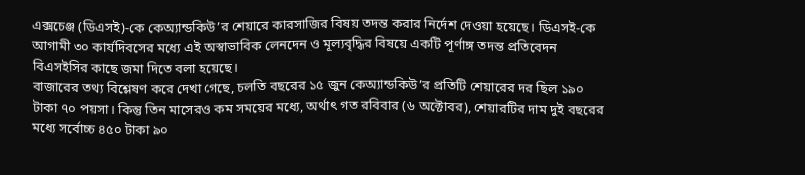এক্সচেঞ্জ (ডিএসই)-কে কেঅ্যান্ডকিউ’র শেয়ারে কারসাজির বিষয় তদন্ত করার নির্দেশ দেওয়া হয়েছে। ডিএসই-কে আগামী ৩০ কার্যদিবসের মধ্যে এই অস্বাভাবিক লেনদেন ও মূল্যবৃদ্ধির বিষয়ে একটি পূর্ণাঙ্গ তদন্ত প্রতিবেদন বিএসইসির কাছে জমা দিতে বলা হয়েছে।
বাজারের তথ্য বিশ্লেষণ করে দেখা গেছে, চলতি বছরের ১৫ জুন কেঅ্যান্ডকিউ’র প্রতিটি শেয়ারের দর ছিল ১৯০ টাকা ৭০ পয়সা। কিন্তু তিন মাসেরও কম সময়ের মধ্যে, অর্থাৎ গত রবিবার (৬ অক্টোবর), শেয়ারটির দাম দুই বছরের মধ্যে সর্বোচ্চ ৪৫০ টাকা ৯০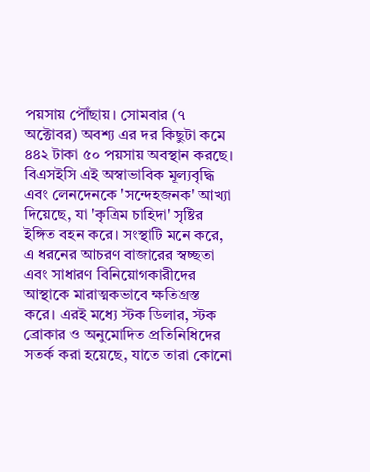পয়সায় পৌঁছায়। সোমবার (৭ অক্টোবর) অবশ্য এর দর কিছুটা কমে ৪৪২ টাকা ৫০ পয়সায় অবস্থান করছে।
বিএসইসি এই অস্বাভাবিক মূল্যবৃদ্ধি এবং লেনদেনকে 'সন্দেহজনক' আখ্যা দিয়েছে, যা 'কৃত্রিম চাহিদা' সৃষ্টির ইঙ্গিত বহন করে। সংস্থাটি মনে করে, এ ধরনের আচরণ বাজারের স্বচ্ছতা এবং সাধারণ বিনিয়োগকারীদের আস্থাকে মারাত্মকভাবে ক্ষতিগ্রস্ত করে। এরই মধ্যে স্টক ডিলার, স্টক ব্রোকার ও অনুমোদিত প্রতিনিধিদের সতর্ক করা হয়েছে, যাতে তারা কোনো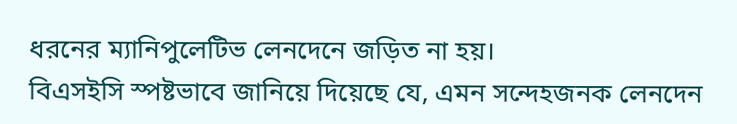ধরনের ম্যানিপুলেটিভ লেনদেনে জড়িত না হয়।
বিএসইসি স্পষ্টভাবে জানিয়ে দিয়েছে যে, এমন সন্দেহজনক লেনদেন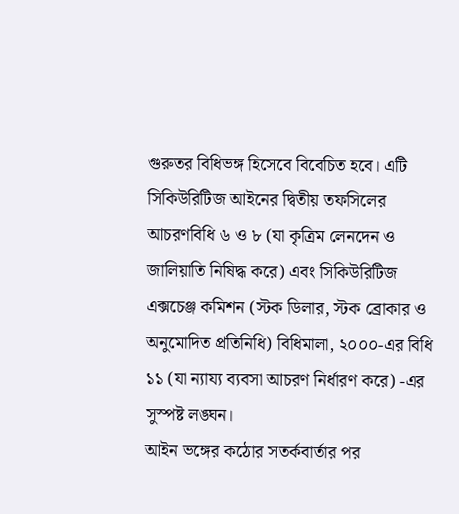গুরুতর বিধিভঙ্গ হিসেবে বিবেচিত হবে। এটি সিকিউরিটিজ আইনের দ্বিতীয় তফসিলের আচরণবিধি ৬ ও ৮ (যা কৃত্রিম লেনদেন ও জালিয়াতি নিষিদ্ধ করে) এবং সিকিউরিটিজ এক্সচেঞ্জ কমিশন (স্টক ডিলার, স্টক ব্রোকার ও অনুমোদিত প্রতিনিধি) বিধিমালা, ২০০০-এর বিধি ১১ (যা ন্যায্য ব্যবসা আচরণ নির্ধারণ করে) -এর সুস্পষ্ট লঙ্ঘন।
আইন ভঙ্গের কঠোর সতর্কবার্তার পর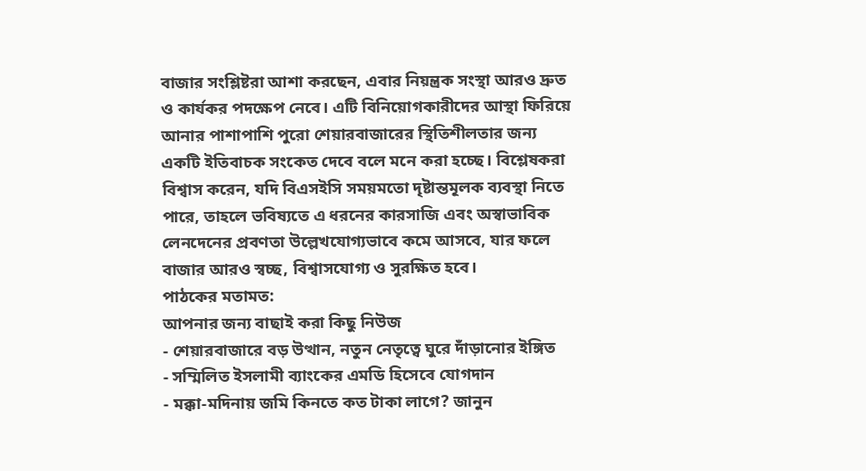বাজার সংশ্লিষ্টরা আশা করছেন, এবার নিয়ন্ত্রক সংস্থা আরও দ্রুত ও কার্যকর পদক্ষেপ নেবে। এটি বিনিয়োগকারীদের আস্থা ফিরিয়ে আনার পাশাপাশি পুরো শেয়ারবাজারের স্থিতিশীলতার জন্য একটি ইতিবাচক সংকেত দেবে বলে মনে করা হচ্ছে। বিশ্লেষকরা বিশ্বাস করেন, যদি বিএসইসি সময়মতো দৃষ্টান্তমূলক ব্যবস্থা নিতে পারে, তাহলে ভবিষ্যতে এ ধরনের কারসাজি এবং অস্বাভাবিক লেনদেনের প্রবণতা উল্লেখযোগ্যভাবে কমে আসবে, যার ফলে বাজার আরও স্বচ্ছ, বিশ্বাসযোগ্য ও সুরক্ষিত হবে।
পাঠকের মতামত:
আপনার জন্য বাছাই করা কিছু নিউজ
- শেয়ারবাজারে বড় উত্থান, নতুন নেতৃত্বে ঘুরে দাঁড়ানোর ইঙ্গিত
- সম্মিলিত ইসলামী ব্যাংকের এমডি হিসেবে যোগদান
- মক্কা-মদিনায় জমি কিনতে কত টাকা লাগে? জানুন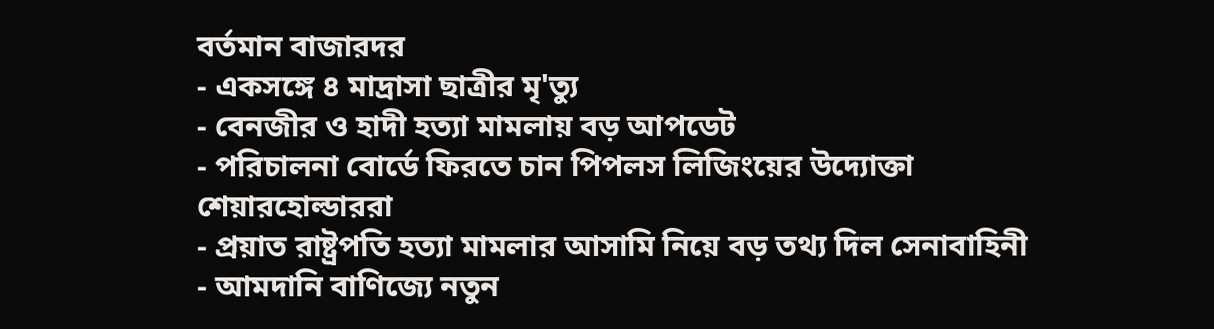বর্তমান বাজারদর
- একসঙ্গে ৪ মাদ্রাসা ছাত্রীর মৃ'ত্যু
- বেনজীর ও হাদী হত্যা মামলায় বড় আপডেট
- পরিচালনা বোর্ডে ফিরতে চান পিপলস লিজিংয়ের উদ্যোক্তা শেয়ারহোল্ডাররা
- প্রয়াত রাষ্ট্রপতি হত্যা মামলার আসামি নিয়ে বড় তথ্য দিল সেনাবাহিনী
- আমদানি বাণিজ্যে নতুন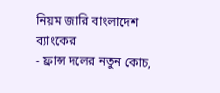নিয়ম জারি বাংলাদেশ ব্যাংকের
- ফ্রান্স দলের নতুন কোচ,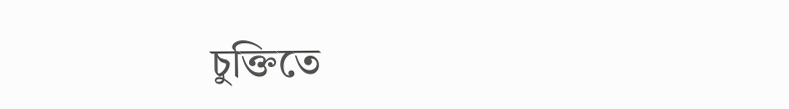চুক্তিতে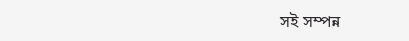সই সম্পন্ন